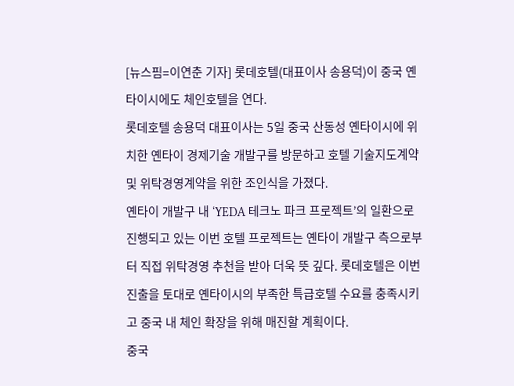[뉴스핌=이연춘 기자] 롯데호텔(대표이사 송용덕)이 중국 옌타이시에도 체인호텔을 연다.
롯데호텔 송용덕 대표이사는 5일 중국 산동성 옌타이시에 위치한 옌타이 경제기술 개발구를 방문하고 호텔 기술지도계약 및 위탁경영계약을 위한 조인식을 가졌다.
옌타이 개발구 내 ‘YEDA 테크노 파크 프로젝트’의 일환으로 진행되고 있는 이번 호텔 프로젝트는 옌타이 개발구 측으로부터 직접 위탁경영 추천을 받아 더욱 뜻 깊다. 롯데호텔은 이번 진출을 토대로 옌타이시의 부족한 특급호텔 수요를 충족시키고 중국 내 체인 확장을 위해 매진할 계획이다.
중국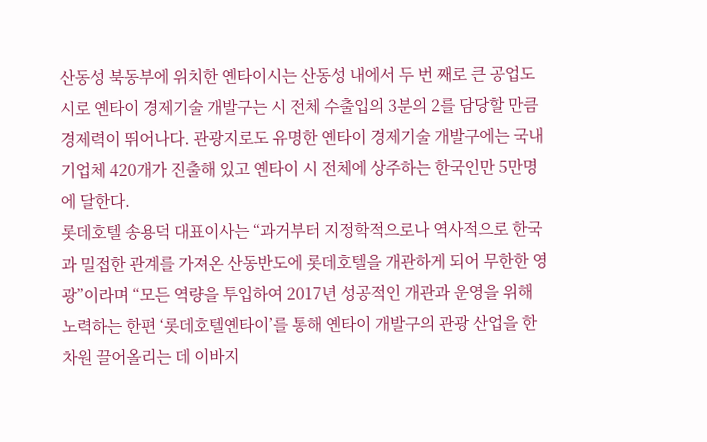산동성 북동부에 위치한 옌타이시는 산동성 내에서 두 번 째로 큰 공업도시로 옌타이 경제기술 개발구는 시 전체 수출입의 3분의 2를 담당할 만큼 경제력이 뛰어나다. 관광지로도 유명한 옌타이 경제기술 개발구에는 국내 기업체 420개가 진출해 있고 옌타이 시 전체에 상주하는 한국인만 5만명에 달한다.
롯데호텔 송용덕 대표이사는 “과거부터 지정학적으로나 역사적으로 한국과 밀접한 관계를 가져온 산동반도에 롯데호텔을 개관하게 되어 무한한 영광”이라며 “모든 역량을 투입하여 2017년 성공적인 개관과 운영을 위해 노력하는 한편 ‘롯데호텔옌타이’를 통해 옌타이 개발구의 관광 산업을 한 차원 끌어올리는 데 이바지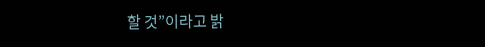할 것”이라고 밝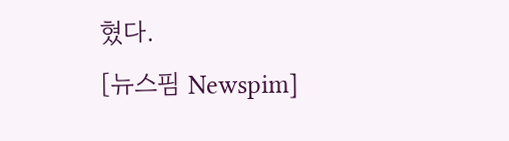혔다.
[뉴스핌 Newspim]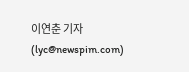이연춘 기자 (lyc@newspim.com)